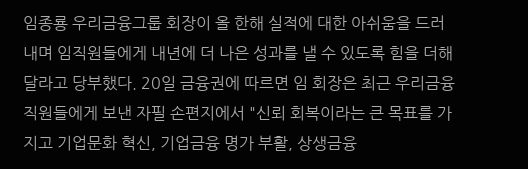임종룡 우리금융그룹 회장이 올 한해 실적에 대한 아쉬움을 드러내며 임직원들에게 내년에 더 나은 성과를 낼 수 있도록 힘을 더해달라고 당부했다. 20일 금융권에 따르면 임 회장은 최근 우리금융 직원들에게 보낸 자필 손편지에서 "신뢰 회복이라는 큰 목표를 가지고 기업문화 혁신, 기업금융 명가 부활, 상생금융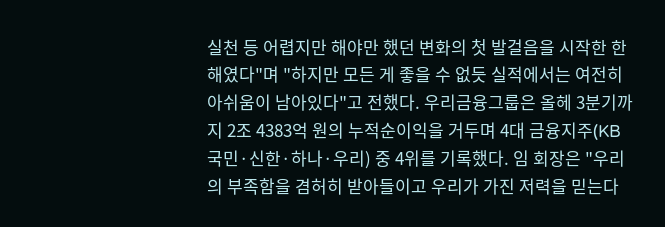실천 등 어렵지만 해야만 했던 변화의 첫 발걸음을 시작한 한 해였다"며 "하지만 모든 게 좋을 수 없듯 실적에서는 여전히 아쉬움이 남아있다"고 전했다. 우리금융그룹은 올헤 3분기까지 2조 4383억 원의 누적순이익을 거두며 4대 금융지주(KB국민·신한·하나·우리) 중 4위를 기록했다. 임 회장은 "우리의 부족함을 겸허히 받아들이고 우리가 가진 저력을 믿는다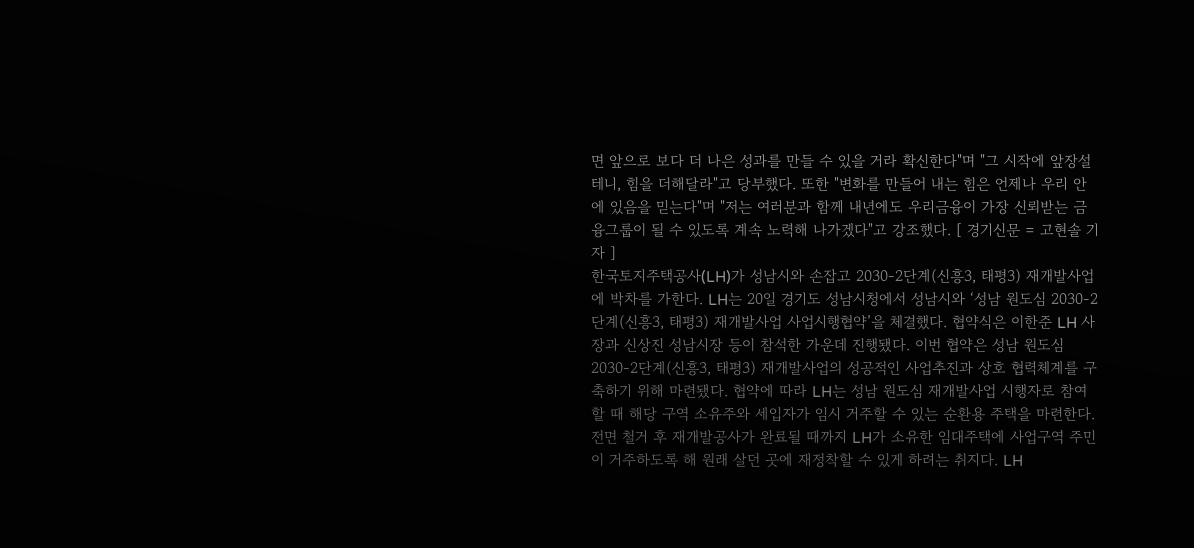면 앞으로 보다 더 나은 성과를 만들 수 있을 거라 확신한다"며 "그 시작에 앞장설테니, 힘을 더해달라"고 당부했다. 또한 "변화를 만들어 내는 힘은 언제나 우리 안에 있음을 믿는다"며 "저는 여러분과 함께 내년에도 우리금융이 가장 신뢰받는 금융그룹이 될 수 있도록 계속 노력해 나가겠다"고 강조했다. [ 경기신문 = 고현솔 기자 ]
한국토지주택공사(LH)가 성남시와 손잡고 2030-2단계(신흥3, 태평3) 재개발사업에 박차를 가한다. LH는 20일 경기도 성남시청에서 성남시와 ‘성남 원도심 2030-2단계(신흥3, 태평3) 재개발사업 사업시행협약’을 체결했다. 협약식은 이한준 LH 사장과 신상진 성남시장 등이 참석한 가운데 진행됐다. 이번 협약은 성남 원도심 2030-2단계(신흥3, 태평3) 재개발사업의 성공적인 사업추진과 상호 협력체계를 구축하기 위해 마련됐다. 협약에 따라 LH는 성남 원도심 재개발사업 시행자로 참여할 때 해당 구역 소유주와 세입자가 임시 거주할 수 있는 순환용 주택을 마련한다. 전면 철거 후 재개발공사가 완료될 때까지 LH가 소유한 임대주택에 사업구역 주민이 거주하도록 해 원래 살던 곳에 재정착할 수 있게 하려는 취지다. LH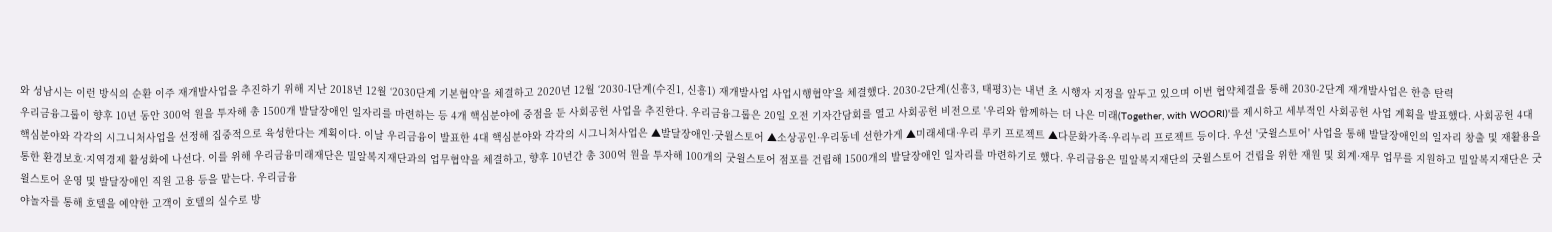와 성남시는 이런 방식의 순환 이주 재개발사업을 추진하기 위해 지난 2018년 12월 ‘2030단계 기본협약’을 체결하고 2020년 12월 ‘2030-1단계(수진1, 신흥1) 재개발사업 사업시행협약’을 체결했다. 2030-2단계(신흥3, 태평3)는 내년 초 시행자 지정을 앞두고 있으며 이번 협약체결을 통해 2030-2단계 재개발사업은 한층 탄력
우리금융그룹이 향후 10년 동안 300억 원을 투자해 총 1500개 발달장애인 일자리를 마련하는 등 4개 핵심분야에 중점을 둔 사회공헌 사업을 추진한다. 우리금융그룹은 20일 오전 기자간담회를 열고 사회공헌 비전으로 '우리와 함께하는 더 나은 미래(Together, with WOORI)'를 제시하고 세부적인 사회공헌 사업 계획을 발표했다. 사회공헌 4대 핵심분야와 각각의 시그니처사업을 선정해 집중적으로 육성한다는 계획이다. 이날 우리금융이 발표한 4대 핵심분야와 각각의 시그니처사업은 ▲발달장애인·굿윌스토어 ▲소상공인·우리동네 선한가게 ▲미래세대·우리 루키 프로젝트 ▲다문화가족·우리누리 프로젝트 등이다. 우선 '굿윌스토어' 사업을 통해 발달장애인의 일자리 창출 및 재활용을 통한 환경보호·지역경제 활성화에 나선다. 이를 위해 우리금융미래재단은 밀알복지재단과의 업무협약을 체결하고, 향후 10년간 총 300억 원을 투자해 100개의 굿윌스토어 점포를 건립해 1500개의 발달장애인 일자리를 마련하기로 했다. 우리금융은 밀알복지재단의 굿윌스토어 건립을 위한 재원 및 회계·재무 업무를 지원하고 밀알복지재단은 굿윌스토어 운영 및 발달장애인 직원 고용 등을 맡는다. 우리금융
야놀자를 통해 호텔을 예약한 고객이 호텔의 실수로 방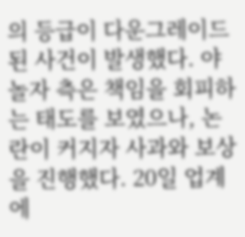의 등급이 다운그레이드된 사건이 발생했다. 야놀자 측은 책임을 회피하는 태도를 보였으나, 논란이 커지자 사과와 보상을 진행했다. 20일 업계에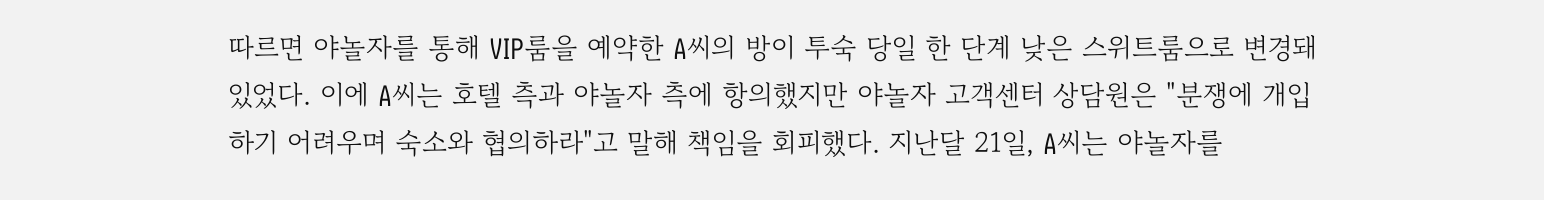따르면 야놀자를 통해 VIP룸을 예약한 A씨의 방이 투숙 당일 한 단계 낮은 스위트룸으로 변경돼 있었다. 이에 A씨는 호텔 측과 야놀자 측에 항의했지만 야놀자 고객센터 상담원은 "분쟁에 개입하기 어려우며 숙소와 협의하라"고 말해 책임을 회피했다. 지난달 21일, A씨는 야놀자를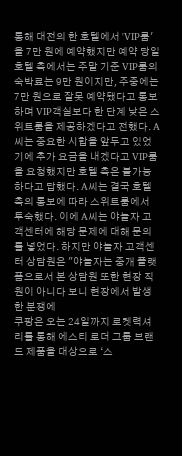통해 대전의 한 호텔에서 'VIP룸'을 7만 원에 예약했지만 예약 당일 호텔 측에서는 주말 기준 VIP룸의 숙박료는 9만 원이지만, 주중에는 7만 원으로 잘못 예약됐다고 통보하며 VIP객실보다 한 단계 낮은 스위트룸을 제공하겠다고 전했다. A씨는 중요한 시합을 앞두고 있었기에 추가 요금을 내겠다고 VIP룸을 요청했지만 호텔 측은 불가능하다고 답했다. A씨는 결국 호텔 측의 통보에 따라 스위트룸에서 투숙했다. 이에 A씨는 야놀자 고객센터에 해당 문제에 대해 문의를 넣었다. 하지만 야놀자 고객센터 상담원은 "야놀자는 중개 플랫폼으로서 본 상담원 또한 현장 직원이 아니다 보니 현장에서 발생한 분쟁에
쿠팡은 오는 24일까지 로켓력셔리를 통해 에스티 로더 그룹 브랜드 제품을 대상으로 ‘스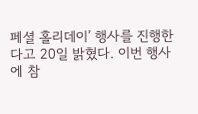페셜 홀리데이’ 행사를 진행한다고 20일 밝혔다. 이번 행사에 참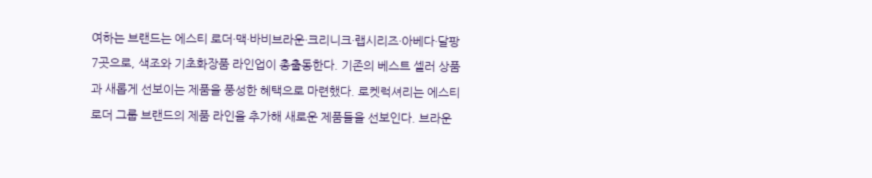여하는 브랜드는 에스티 로더·맥·바비브라운·크리니크·랩시리즈·아베다·달팡 7곳으로, 색조와 기초화장품 라인업이 총출동한다. 기존의 베스트 셀러 상품과 새롭게 선보이는 제품을 풍성한 혜택으로 마련했다. 로켓럭셔리는 에스티 로더 그룹 브랜드의 제품 라인을 추가해 새로운 제품들을 선보인다. 브라운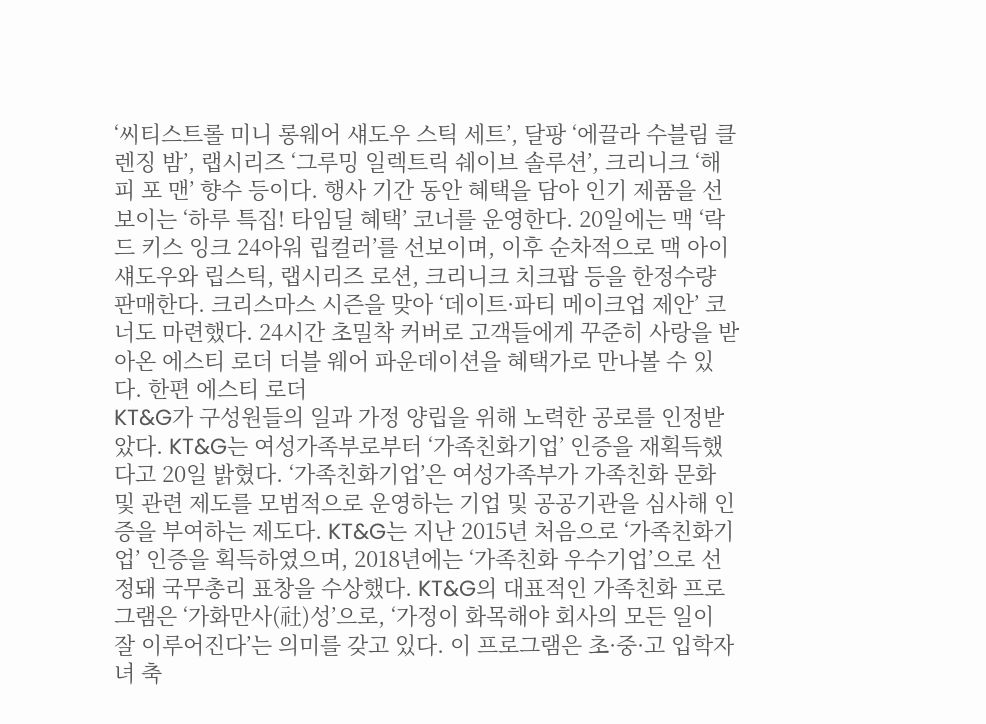‘씨티스트롤 미니 롱웨어 섀도우 스틱 세트’, 달팡 ‘에끌라 수블림 클렌징 밤’, 랩시리즈 ‘그루밍 일렉트릭 쉐이브 솔루션’, 크리니크 ‘해피 포 맨’ 향수 등이다. 행사 기간 동안 혜택을 담아 인기 제품을 선보이는 ‘하루 특집! 타임딜 혜택’ 코너를 운영한다. 20일에는 맥 ‘락드 키스 잉크 24아워 립컬러’를 선보이며, 이후 순차적으로 맥 아이섀도우와 립스틱, 랩시리즈 로션, 크리니크 치크팝 등을 한정수량 판매한다. 크리스마스 시즌을 맞아 ‘데이트·파티 메이크업 제안’ 코너도 마련했다. 24시간 초밀착 커버로 고객들에게 꾸준히 사랑을 받아온 에스티 로더 더블 웨어 파운데이션을 혜택가로 만나볼 수 있다. 한편 에스티 로더
KT&G가 구성원들의 일과 가정 양립을 위해 노력한 공로를 인정받았다. KT&G는 여성가족부로부터 ‘가족친화기업’ 인증을 재획득했다고 20일 밝혔다. ‘가족친화기업’은 여성가족부가 가족친화 문화 및 관련 제도를 모범적으로 운영하는 기업 및 공공기관을 심사해 인증을 부여하는 제도다. KT&G는 지난 2015년 처음으로 ‘가족친화기업’ 인증을 획득하였으며, 2018년에는 ‘가족친화 우수기업’으로 선정돼 국무총리 표창을 수상했다. KT&G의 대표적인 가족친화 프로그램은 ‘가화만사(社)성’으로, ‘가정이 화목해야 회사의 모든 일이 잘 이루어진다’는 의미를 갖고 있다. 이 프로그램은 초·중·고 입학자녀 축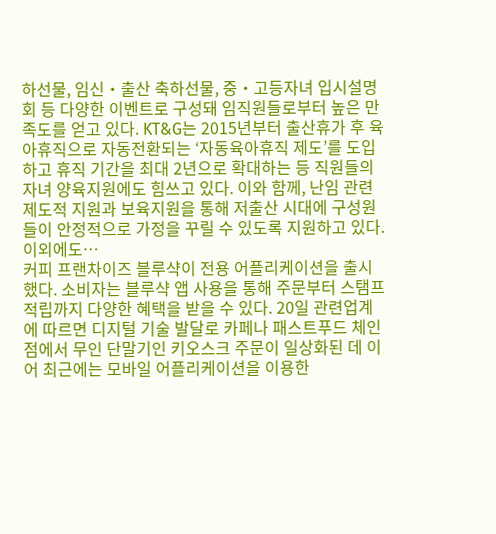하선물, 임신‧출산 축하선물, 중‧고등자녀 입시설명회 등 다양한 이벤트로 구성돼 임직원들로부터 높은 만족도를 얻고 있다. KT&G는 2015년부터 출산휴가 후 육아휴직으로 자동전환되는 ‘자동육아휴직 제도’를 도입하고 휴직 기간을 최대 2년으로 확대하는 등 직원들의 자녀 양육지원에도 힘쓰고 있다. 이와 함께, 난임 관련 제도적 지원과 보육지원을 통해 저출산 시대에 구성원들이 안정적으로 가정을 꾸릴 수 있도록 지원하고 있다. 이외에도…
커피 프랜차이즈 블루샥이 전용 어플리케이션을 출시했다. 소비자는 블루샥 앱 사용을 통해 주문부터 스탬프 적립까지 다양한 혜택을 받을 수 있다. 20일 관련업계에 따르면 디지털 기술 발달로 카페나 패스트푸드 체인점에서 무인 단말기인 키오스크 주문이 일상화된 데 이어 최근에는 모바일 어플리케이션을 이용한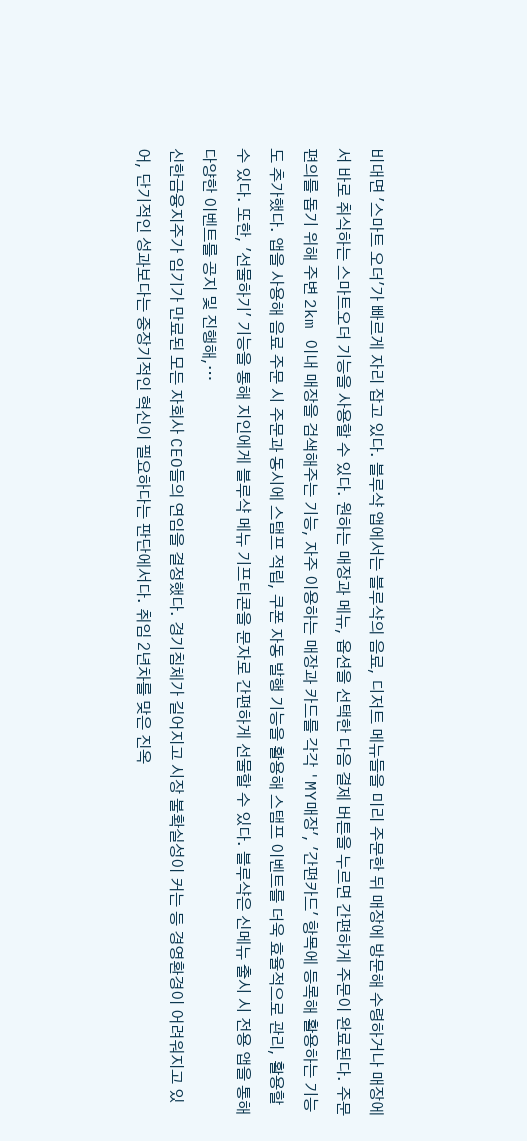비대면 '스마트 오더'가 빠르게 자리 잡고 있다. 블루샥 앱에서는 블루샥의 음료, 디저트 메뉴들을 미리 주문한 뒤 매장에 방문해 수령하거나 매장에서 바로 취식하는 스마트오더 기능을 사용할 수 있다. 원하는 매장과 메뉴, 옵션을 선택한 다음 결제 버튼을 누르면 간편하게 주문이 완료된다. 주문 편의를 돕기 위해 주변 2km 이내 매장을 검색해주는 기능, 자주 이용하는 매장과 카드를 각각 'MY매장', '간편카드' 항목에 등록해 활용하는 기능도 추가했다. 앱을 사용해 음료 주문 시 주문과 동시에 스탬프 적립, 쿠폰 자동 발행 기능을 활용해 스탬프 이벤트를 더욱 효율적으로 관리, 활용할 수 있다. 또한, '선물하기' 기능을 통해 지인에게 블루샥 메뉴 기프티콘을 문자로 간편하게 선물할 수 있다. 블루샥은 신메뉴 출시 시 전용 앱을 통해 다양한 이벤트를 공지 및 진행해,…
신한금융지주가 임기가 만료된 모든 자회사 CEO들의 연임을 결정했다. 경기침체가 길어지고 시장 불확실성이 커는 등 경영환경이 어려워지고 있어, 단기적인 성과보다는 중장기적인 혁신이 필요하다는 판단에서다. 취임 2년차를 맞은 진옥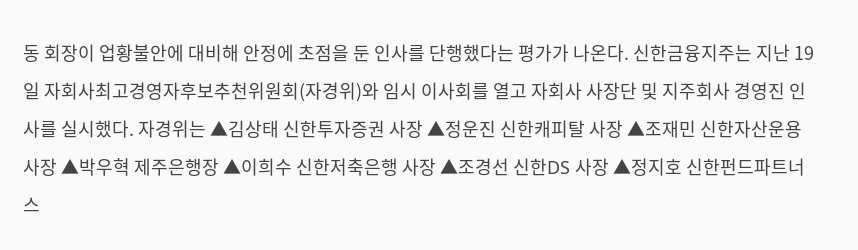동 회장이 업황불안에 대비해 안정에 초점을 둔 인사를 단행했다는 평가가 나온다. 신한금융지주는 지난 19일 자회사최고경영자후보추천위원회(자경위)와 임시 이사회를 열고 자회사 사장단 및 지주회사 경영진 인사를 실시했다. 자경위는 ▲김상태 신한투자증권 사장 ▲정운진 신한캐피탈 사장 ▲조재민 신한자산운용 사장 ▲박우혁 제주은행장 ▲이희수 신한저축은행 사장 ▲조경선 신한DS 사장 ▲정지호 신한펀드파트너스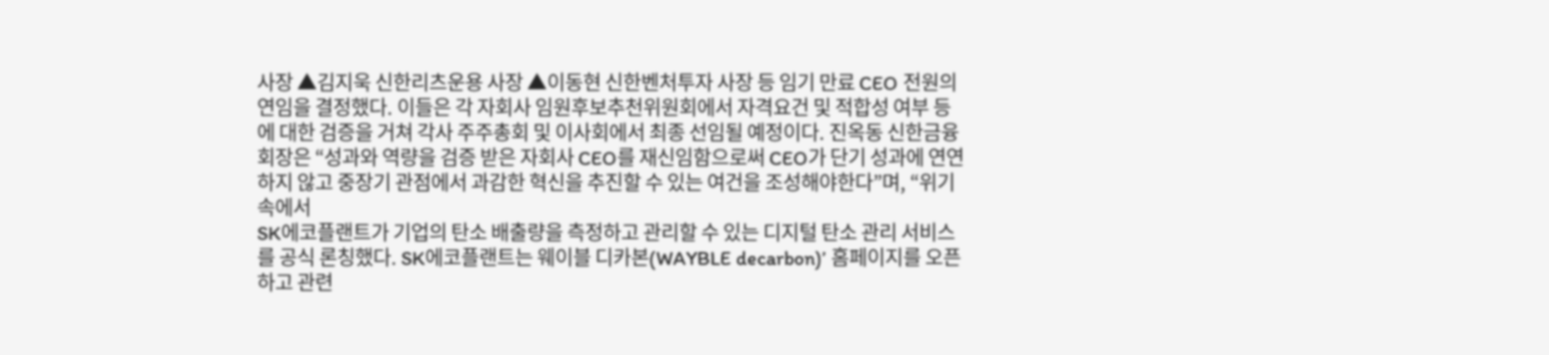사장 ▲김지욱 신한리츠운용 사장 ▲이동현 신한벤처투자 사장 등 임기 만료 CEO 전원의 연임을 결정했다. 이들은 각 자회사 임원후보추천위원회에서 자격요건 및 적합성 여부 등에 대한 검증을 거쳐 각사 주주총회 및 이사회에서 최종 선임될 예정이다. 진옥동 신한금융 회장은 “성과와 역량을 검증 받은 자회사 CEO를 재신임함으로써 CEO가 단기 성과에 연연하지 않고 중장기 관점에서 과감한 혁신을 추진할 수 있는 여건을 조성해야한다”며, “위기 속에서
SK에코플랜트가 기업의 탄소 배출량을 측정하고 관리할 수 있는 디지털 탄소 관리 서비스를 공식 론칭했다. SK에코플랜트는 웨이블 디카본(WAYBLE decarbon)’ 홈페이지를 오픈하고 관련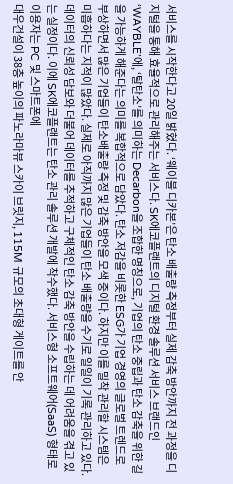서비스를 시작한다고 20일 밝혔다. ‘웨이블 디카본’은 탄소 배출량 측정부터 실제 감축 방안까지 전 과정을 디지털을 통해 효율적으로 관리해주는 서비스다. SK에코플랜트의 디지털 환경 솔루션 서비스 브랜드인 ‘WAYBLE’에, ‘탈탄소’를 의미하는 Decarbon을 조합한 명칭으로, 기업의 탄소 중립과 탄소 감축을 위한 길을 가능하게 해준다는 의미를 복합적으로 담았다. 탄소 저감을 비롯한 ESG가 기업 경영의 글로벌 트렌드로 부상하면서 많은 기업들이 탄소배출량 측정 및 감축 방안을 모색 중이다. 하지만 이를 밀착 관리할 시스템은 미흡하다는 지적이 많았다. 실제로 아직까지 많은 기업들이 탄소 배출량을 수기로 일일이 기록 관리하고 있다. 데이터의 신뢰성 담보와 더불어 데이터를 추적하고 구체적인 탄소 감축 방안을 수립하는 데 어려움을 겪고 있는 실정이다. 이에 SK에코플랜트는 탄소 관리 솔루션 개발에 착수했다. 서비스형 소프트웨어(SaaS) 형태로 이용자는 PC 및 스마트폰에
대우건설이 38층 높이의 파노라마뷰 스카이 브릿지, 115M 규모의 초대형 게이트를 안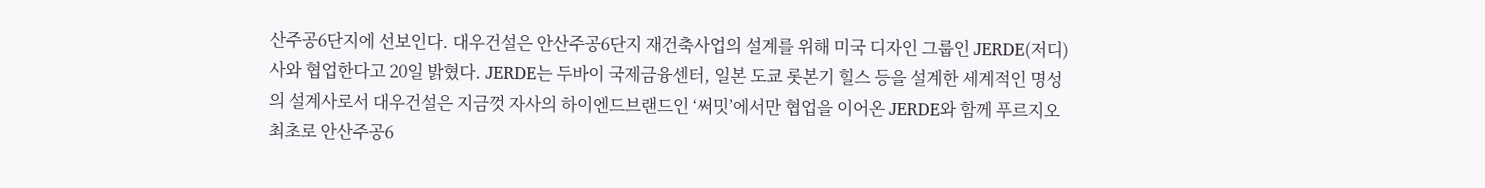산주공6단지에 선보인다. 대우건설은 안산주공6단지 재건축사업의 설계를 위해 미국 디자인 그룹인 JERDE(저디)사와 협업한다고 20일 밝혔다. JERDE는 두바이 국제금융센터, 일본 도쿄 롯본기 힐스 등을 설계한 세계적인 명성의 설계사로서 대우건설은 지금껏 자사의 하이엔드브랜드인 ‘써밋’에서만 협업을 이어온 JERDE와 함께 푸르지오 최초로 안산주공6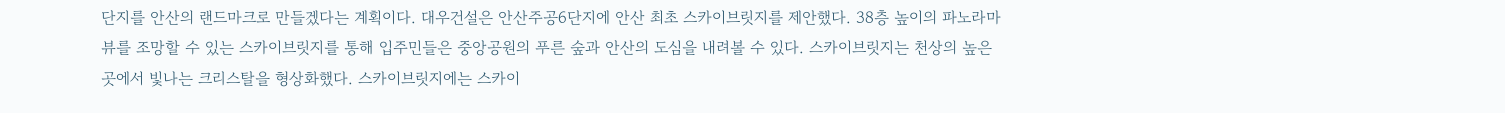단지를 안산의 랜드마크로 만들겠다는 계획이다. 대우건설은 안산주공6단지에 안산 최초 스카이브릿지를 제안했다. 38층 높이의 파노라마뷰를 조망할 수 있는 스카이브릿지를 통해 입주민들은 중앙공원의 푸른 숲과 안산의 도심을 내려볼 수 있다. 스카이브릿지는 천상의 높은 곳에서 빛나는 크리스탈을 형상화했다. 스카이브릿지에는 스카이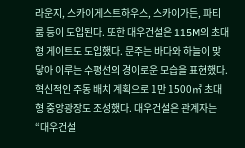라운지, 스카이게스트하우스, 스카이가든, 파티룸 등이 도입된다. 또한 대우건설은 115M의 초대형 게이트도 도입했다. 문주는 바다와 하늘이 맞닿아 이루는 수평선의 경이로운 모습을 표현했다. 혁신적인 주동 배치 계획으로 1만 1500㎡ 초대형 중앙광장도 조성했다. 대우건설은 관계자는 “대우건설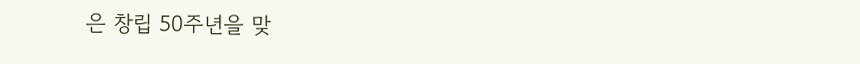은 창립 50주년을 맞